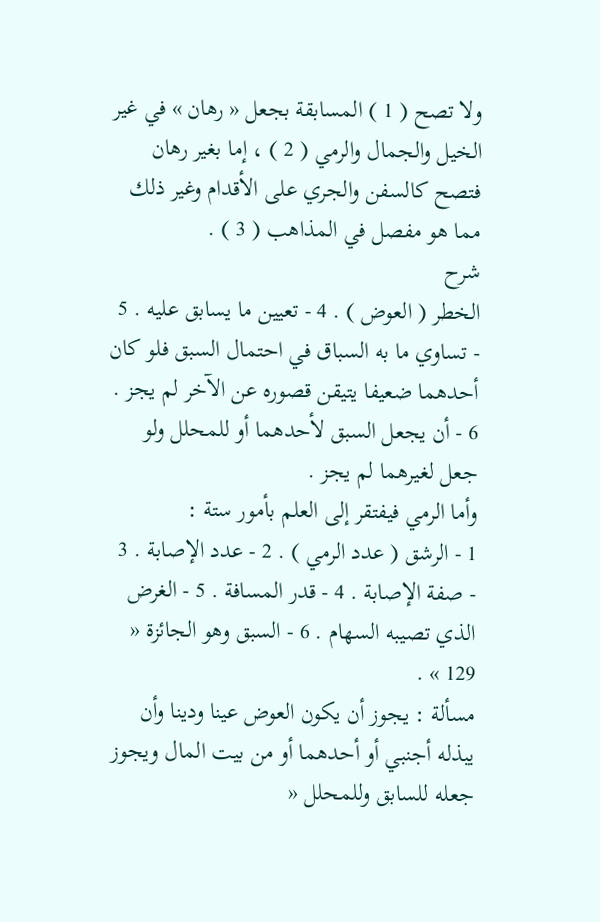ولا تصح ( 1 ) المسابقة بجعل « رهان » في غير الخيل والجمال والرمي ( 2 ) ، إما بغير رهان فتصح كالسفن والجري على الأقدام وغير ذلك مما هو مفصل في المذاهب ( 3 ) .
شرح
الخطر ( العوض ) . 4 - تعيين ما يسابق عليه . 5 - تساوي ما به السباق في احتمال السبق فلو كان أحدهما ضعيفا يتيقن قصوره عن الآخر لم يجز . 6 - أن يجعل السبق لأحدهما أو للمحلل ولو جعل لغيرهما لم يجز .
وأما الرمي فيفتقر إلى العلم بأمور ستة :
1 - الرشق ( عدد الرمي ) . 2 - عدد الإصابة . 3 - صفة الإصابة . 4 - قدر المسافة . 5 - الغرض الذي تصيبه السهام . 6 - السبق وهو الجائزة « 129 » .
مسألة : يجوز أن يكون العوض عينا ودينا وأن يبذله أجنبي أو أحدهما أو من بيت المال ويجوز جعله للسابق وللمحلل «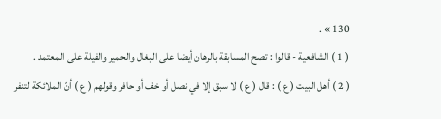130 » .
( 1 ) الشافعية - قالوا : تصح المسابقة بالرهان أيضا على البغال والحمير والفيلة على المعتمد .
( 2 ) أهل البيت ( ع ) : قال ( ع ) لا سبق إلا في نصل أو خف أو حافر وقولهم ( ع ) أنّ الملائكة لتنفر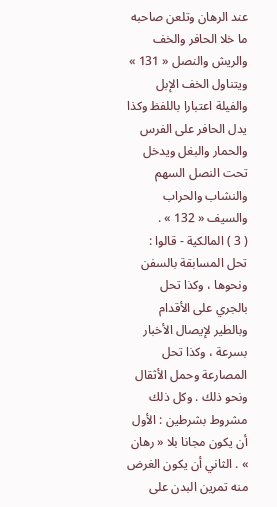عند الرهان وتلعن صاحبه ما خلا الحافر والخف والريش والنصل « 131 » ويتناول الخف الإبل والفيلة اعتبارا باللفظ وكذا يدل الحافر على الفرس والحمار والبغل ويدخل تحت النصل السهم والنشاب والحراب والسيف « 132 » .
( 3 ) المالكية - قالوا : تحل المسابقة بالسفن ونحوها ، وكذا تحل بالجري على الأقدام وبالطير لإيصال الأخبار بسرعة ، وكذا تحل المصارعة وحمل الأثقال ونحو ذلك . وكل ذلك مشروط بشرطين : الأول أن يكون مجانا بلا « رهان » . الثاني أن يكون الغرض منه تمرين البدن على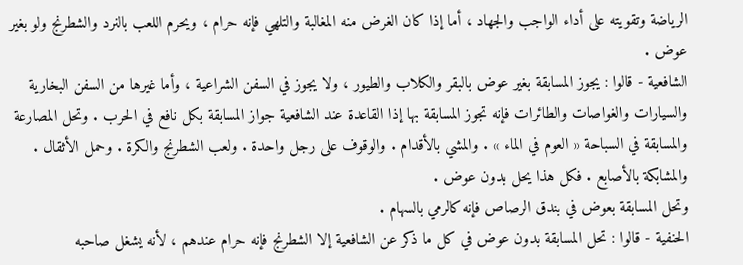الرياضة وتقويته على أداء الواجب والجهاد ، أما إذا كان الغرض منه المغالبة والتلهي فإنه حرام ، ويحرم اللعب بالنرد والشطرنج ولو بغير عوض .
الشافعية - قالوا : يجوز المسابقة بغير عوض بالبقر والكلاب والطيور ، ولا يجوز في السفن الشراعية ، وأما غيرها من السفن البخارية والسيارات والغواصات والطائرات فإنه تجوز المسابقة بها إذا القاعدة عند الشافعية جواز المسابقة بكل نافع في الحرب . وتحل المصارعة والمسابقة في السباحة « العوم في الماء » . والمشي بالأقدام . والوقوف على رجل واحدة . ولعب الشطرنج والكرة . وحمل الأثقال . والمشابكة بالأصابع . فكل هذا يحل بدون عوض .
وتحل المسابقة بعوض في بندق الرصاص فإنه كالرمي بالسهام .
الحنفية - قالوا : تحل المسابقة بدون عوض في كل ما ذكر عن الشافعية إلا الشطرنج فإنه حرام عندهم ، لأنه يشغل صاحبه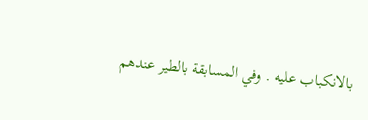بالانكباب عليه . وفي المسابقة بالطير عندهم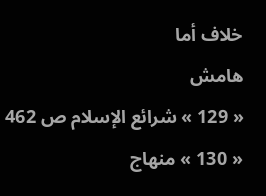خلاف أما
هامش
« 129 » شرائع الإسلام ص 462
« 130 » منهاج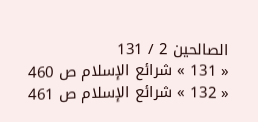الصالحين 2 / 131
« 131 » شرائع الإسلام ص 460
« 132 » شرائع الإسلام ص 461